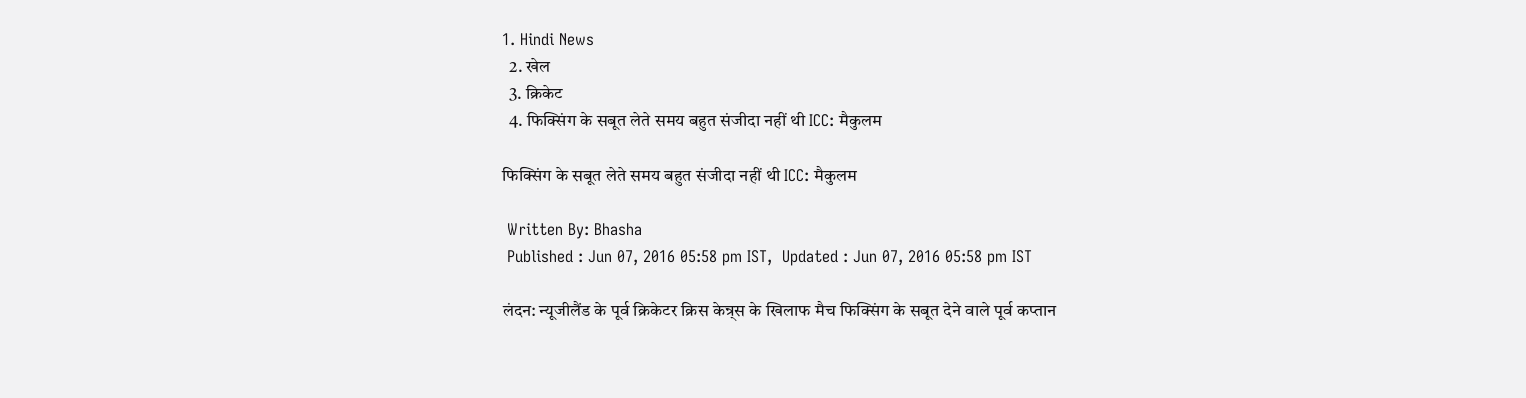1. Hindi News
  2. खेल
  3. क्रिकेट
  4. फिक्सिंग के सबूत लेते समय बहुत संजीदा नहीं थी ICC: मैकुलम

फिक्सिंग के सबूत लेते समय बहुत संजीदा नहीं थी ICC: मैकुलम

 Written By: Bhasha
 Published : Jun 07, 2016 05:58 pm IST,  Updated : Jun 07, 2016 05:58 pm IST

लंदन: न्यूजीलैंड के पूर्व क्रिकेटर क्रिस केन्र्स के खिलाफ मैच फिक्सिंग के सबूत देने वाले पूर्व कप्तान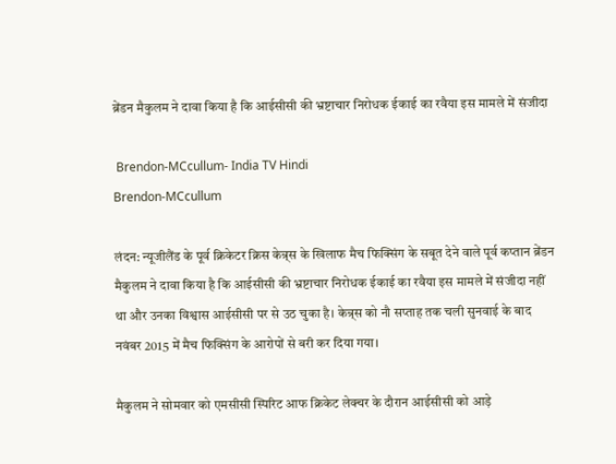ब्रेंडन मैकुलम ने दावा किया है कि आईसीसी की भ्रष्टाचार निरोधक ईकाई का रवैया इस मामले में संजीदा

 Brendon-MCcullum- India TV Hindi
Brendon-MCcullum

लंदन: न्यूजीलैंड के पूर्व क्रिकेटर क्रिस केन्र्स के खिलाफ मैच फिक्सिंग के सबूत देने वाले पूर्व कप्तान ब्रेंडन मैकुलम ने दावा किया है कि आईसीसी की भ्रष्टाचार निरोधक ईकाई का रवैया इस मामले में संजीदा नहीं था और उनका विश्वास आईसीसी पर से उठ चुका है। केन्र्स को नौ सप्ताह तक चली सुनवाई के बाद नवंबर 2015 में मैच फिक्सिंग के आरोपों से बरी कर दिया गया।

मैकुलम ने सोमवार को एमसीसी स्पिरिट आफ क्रिकेट लेक्चर के दौरान आईसीसी को आड़े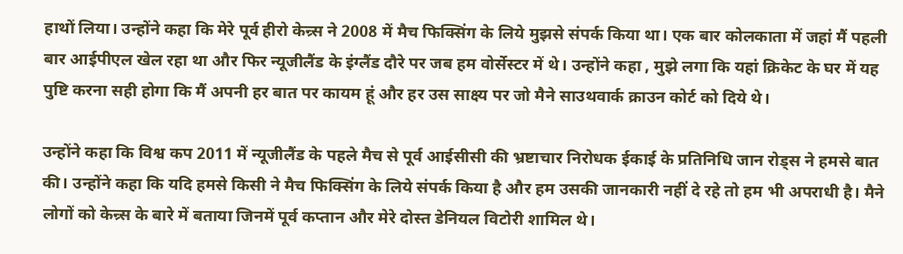हाथों लिया। उन्होंने कहा कि मेरे पूर्व हीरो केन्र्स ने 2008 में मैच फिक्सिंग के लिये मुझसे संपर्क किया था। एक बार कोलकाता में जहां मैं पहली बार आईपीएल खेल रहा था और फिर न्यूजीलैंड के इंग्लैंड दौरे पर जब हम वोर्सेस्टर में थे। उन्होंने कहा , मुझे लगा कि यहां क्रिकेट के घर में यह पुष्टि करना सही होगा कि मैं अपनी हर बात पर कायम हूं और हर उस साक्ष्य पर जो मैने साउथवार्क क्राउन कोर्ट को दिये थे।

उन्होंने कहा कि विश्व कप 2011 में न्यूजीलैंड के पहले मैच से पूर्व आईसीसी की भ्रष्टाचार निरोधक ईकाई के प्रतिनिधि जान रोड्स ने हमसे बात की। उन्होंने कहा कि यदि हमसे किसी ने मैच फिक्सिंग के लिये संपर्क किया है और हम उसकी जानकारी नहीं दे रहे तो हम भी अपराधी है। मैने लोगों को केन्र्स के बारे में बताया जिनमें पूर्व कप्तान और मेरे दोस्त डेनियल विटोरी शामिल थे।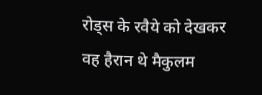रोड्स के रवैये को देखकर वह हैरान थे मैकुलम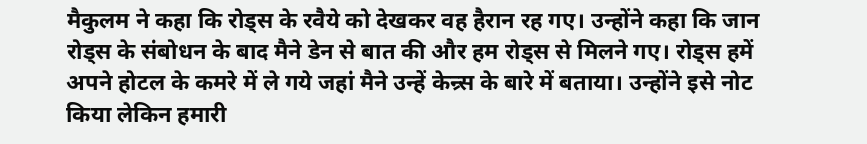मैकुलम ने कहा कि रोड्स के रवैये को देखकर वह हैरान रह गए। उन्होंने कहा कि जान रोड्स के संबोधन के बाद मैने डेन से बात की और हम रोड्स से मिलने गए। रोड्स हमें अपने होटल के कमरे में ले गये जहां मैने उन्हें केन्र्स के बारे में बताया। उन्होंने इसे नोट किया लेकिन हमारी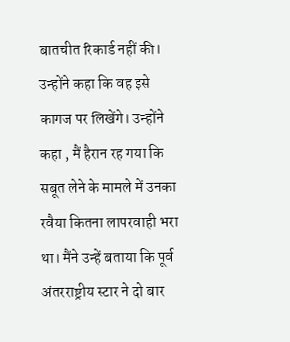बातचीत रिकार्ड नहीं की। उन्होंने कहा कि वह इसे कागज पर लिखेंगे। उन्होंने कहा , मैं हैरान रह गया कि सबूत लेने के मामले में उनका रवैया कितना लापरवाही भरा था। मैंने उन्हें बताया कि पूर्व अंतरराष्ट्रीय स्टार ने दो बार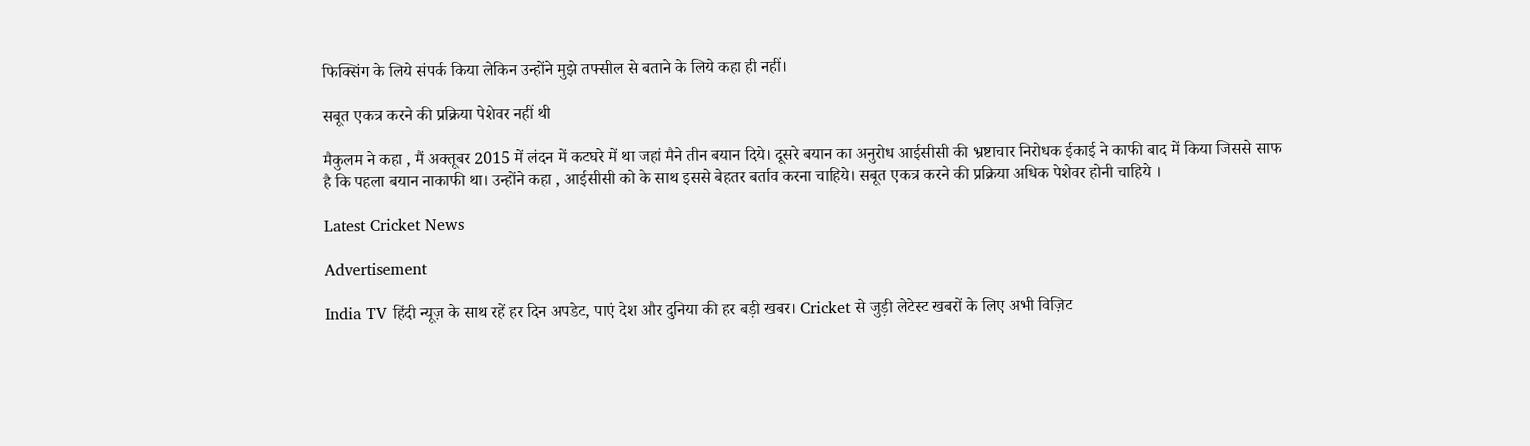फिक्सिंग के लिये संपर्क किया लेकिन उन्होंने मुझे तफ्सील से बताने के लिये कहा ही नहीं।

सबूत एकत्र करने की प्रक्रिया पेशेवर नहीं थी

मैकुलम ने कहा , मैं अक्तूबर 2015 में लंदन में कटघरे में था जहां मैने तीन बयान दिये। दूसरे बयान का अनुरोध आईसीसी की भ्रष्टाचार निरोधक ईकाई ने काफी बाद में किया जिससे साफ है कि पहला बयान नाकाफी था। उन्होंने कहा , आईसीसी को के साथ इससे बेहतर बर्ताव करना चाहिये। सबूत एकत्र करने की प्रक्रिया अधिक पेशेवर होनी चाहिये ।

Latest Cricket News

Advertisement

India TV हिंदी न्यूज़ के साथ रहें हर दिन अपडेट, पाएं देश और दुनिया की हर बड़ी खबर। Cricket से जुड़ी लेटेस्ट खबरों के लिए अभी विज़िट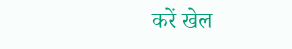करें खेल